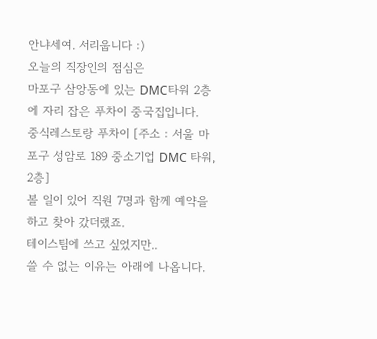안냐세여. 서리웁니다 :)
오늘의 직장인의 점심은
마포구 삼앙동에 있는 DMC타워 2층에 자리 잡은 푸차이 중국집입니다.
중식레스토랑 푸차이 [주소 : 서울 마포구 성암로 189 중소기업 DMC 타워, 2층]
볼 일이 있어 직원 7명과 함께 예약을 하고 찾아 갔더랬죠.
테이스팀에 쓰고 싶었지만..
쓸 수 없는 이유는 아래에 나옵니다.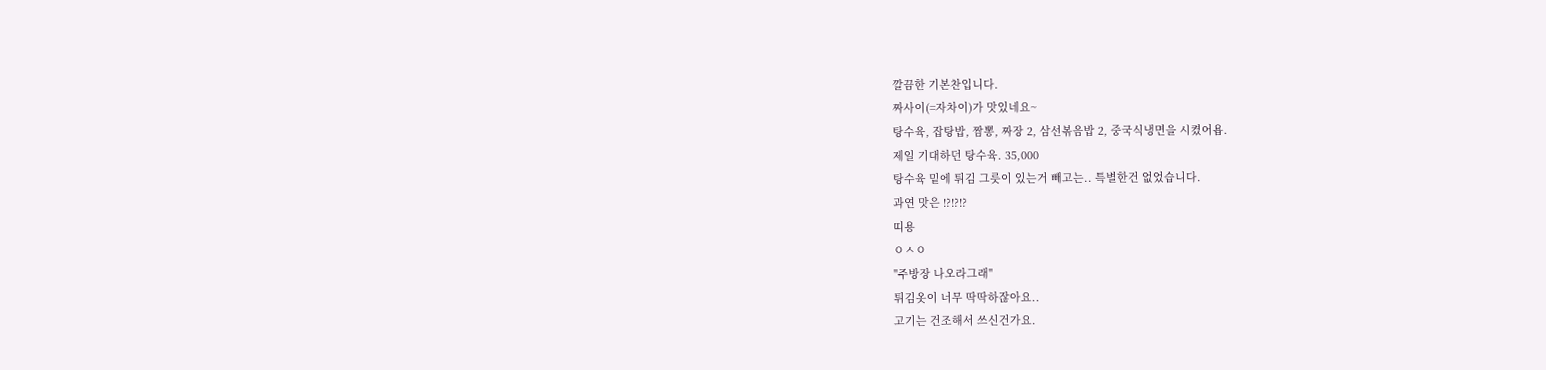깔끔한 기본찬입니다.
짜사이(=자차이)가 맛있네요~
탕수육, 잡탕밥, 짬뽕, 짜장 2, 삼선볶음밥 2, 중국식냉면을 시켰어욥.
제일 기대하던 탕수육. 35,000
탕수육 밑에 튀김 그릇이 있는거 빼고는.. 특별한건 없었습니다.
과연 맛은 !?!?!?
띠용
ㅇㅅㅇ
"주방장 나오라그래"
튀김옷이 너무 딱딱하잖아요..
고기는 건조해서 쓰신건가요.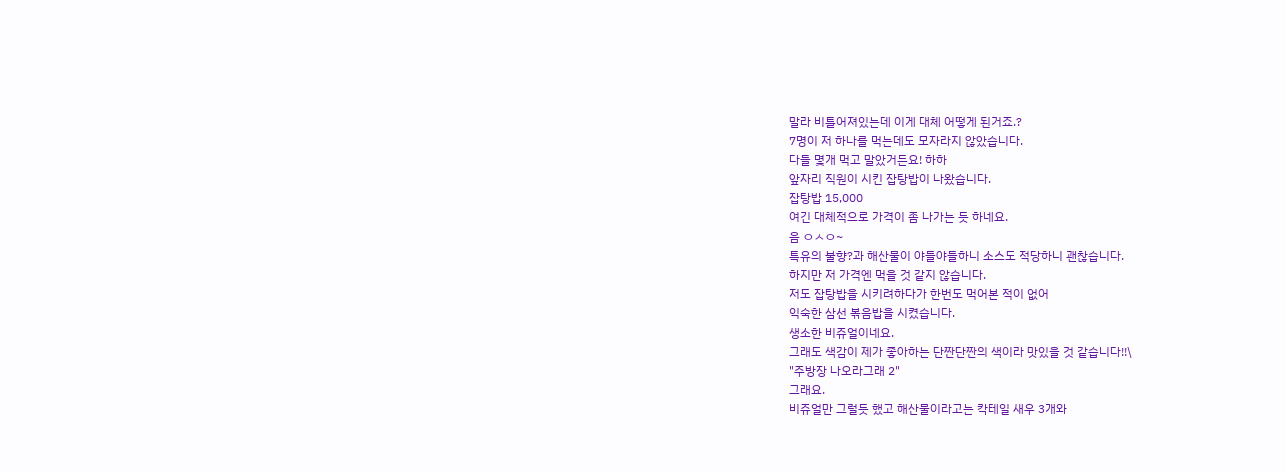말라 비틀어져있는데 이게 대체 어떻게 된거죠.?
7명이 저 하나를 먹는데도 모자라지 않았습니다.
다들 몇개 먹고 말았거든요! 하하
앞자리 직원이 시킨 잡탕밥이 나왔습니다.
잡탕밥 15,000
여긴 대체적으로 가격이 좀 나가는 듯 하네요.
음 ㅇㅅㅇ~
특유의 불향?과 해산물이 야들야들하니 소스도 적당하니 괜찮습니다.
하지만 저 가격엔 먹을 것 같지 않습니다.
저도 잡탕밥을 시키려하다가 한번도 먹어본 적이 없어
익숙한 삼선 볶음밥을 시켰습니다.
생소한 비쥬얼이네요.
그래도 색감이 제가 좋아하는 단짠단짠의 색이라 맛있을 것 같습니다!!\
"주방장 나오라그래 2"
그래요.
비쥬얼만 그럴듯 했고 해산물이라고는 칵테일 새우 3개와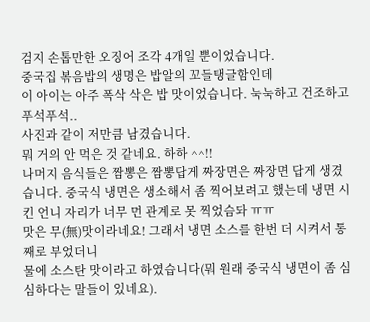검지 손톱만한 오징어 조각 4개일 뿐이었습니다.
중국집 볶음밥의 생명은 밥알의 꼬들탱글함인데
이 아이는 아주 폭삭 삭은 밥 맛이었습니다. 눅눅하고 건조하고 푸석푸석..
사진과 같이 저만큼 남겼습니다.
뭐 거의 안 먹은 것 같네요. 하하 ^^!!
나머지 음식들은 짬뽕은 짬뽕답게 짜장면은 짜장면 답게 생겼습니다. 중국식 냉면은 생소해서 좀 찍어보려고 했는데 냉면 시킨 언니 자리가 너무 먼 관계로 못 찍었슴돠 ㅠㅠ
맛은 무(無)맛이라네요! 그래서 냉면 소스를 한번 더 시켜서 통째로 부었더니
물에 소스탄 맛이라고 하였습니다(뭐 원래 중국식 냉면이 좀 심심하다는 말들이 있네요).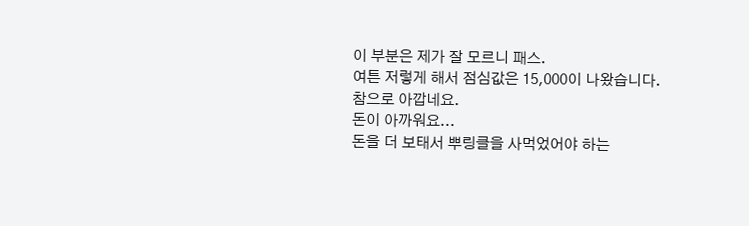이 부분은 제가 잘 모르니 패스.
여튼 저렇게 해서 점심값은 15,000이 나왔습니다.
참으로 아깝네요.
돈이 아까워요...
돈을 더 보태서 뿌링클을 사먹었어야 하는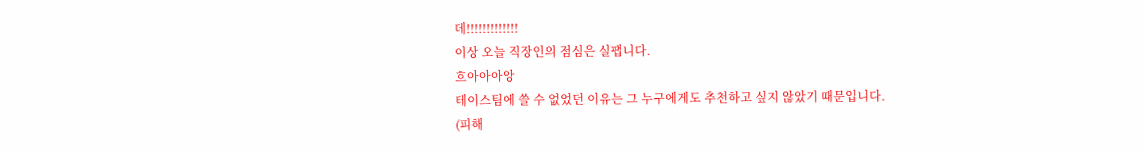데!!!!!!!!!!!!!
이상 오늘 직장인의 점심은 실팹니다.
흐아아아앙
테이스팀에 쓸 수 없었던 이유는 그 누구에게도 추천하고 싶지 않았기 때문입니다.
(피해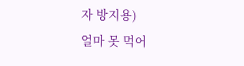자 방지용)
얼마 못 먹어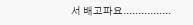서 배고파요................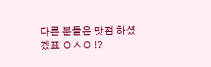다른 분들은 맛점 하셨겠쬬 ㅇㅅㅇ !?